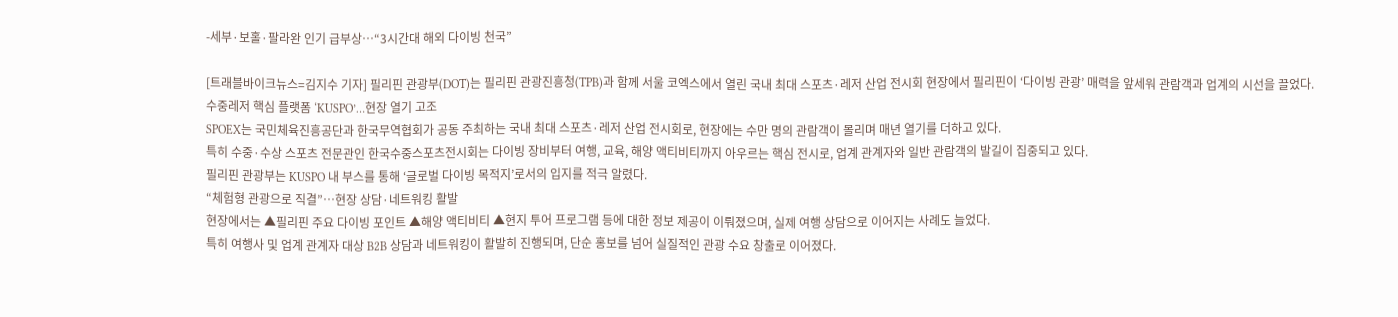-세부·보홀·팔라완 인기 급부상…“3시간대 해외 다이빙 천국”

[트래블바이크뉴스=김지수 기자] 필리핀 관광부(DOT)는 필리핀 관광진흥청(TPB)과 함께 서울 코엑스에서 열린 국내 최대 스포츠·레저 산업 전시회 현장에서 필리핀이 ‘다이빙 관광’ 매력을 앞세워 관람객과 업계의 시선을 끌었다.
수중레저 핵심 플랫폼 ‘KUSPO’…현장 열기 고조
SPOEX는 국민체육진흥공단과 한국무역협회가 공동 주최하는 국내 최대 스포츠·레저 산업 전시회로, 현장에는 수만 명의 관람객이 몰리며 매년 열기를 더하고 있다.
특히 수중·수상 스포츠 전문관인 한국수중스포츠전시회는 다이빙 장비부터 여행, 교육, 해양 액티비티까지 아우르는 핵심 전시로, 업계 관계자와 일반 관람객의 발길이 집중되고 있다.
필리핀 관광부는 KUSPO 내 부스를 통해 ‘글로벌 다이빙 목적지’로서의 입지를 적극 알렸다.
“체험형 관광으로 직결”…현장 상담·네트워킹 활발
현장에서는 ▲필리핀 주요 다이빙 포인트 ▲해양 액티비티 ▲현지 투어 프로그램 등에 대한 정보 제공이 이뤄졌으며, 실제 여행 상담으로 이어지는 사례도 늘었다.
특히 여행사 및 업계 관계자 대상 B2B 상담과 네트워킹이 활발히 진행되며, 단순 홍보를 넘어 실질적인 관광 수요 창출로 이어졌다.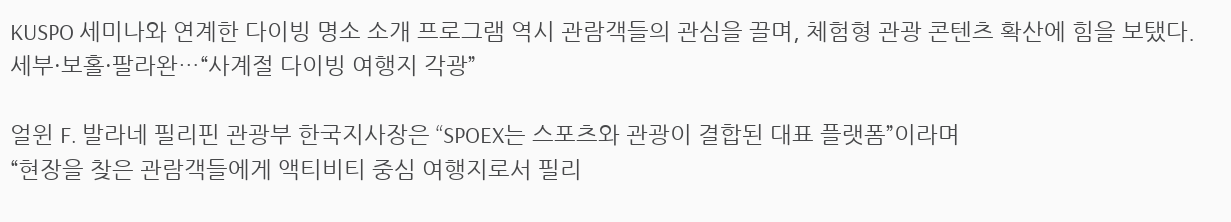KUSPO 세미나와 연계한 다이빙 명소 소개 프로그램 역시 관람객들의 관심을 끌며, 체험형 관광 콘텐츠 확산에 힘을 보탰다.
세부·보홀·팔라완…“사계절 다이빙 여행지 각광”

얼윈 F. 발라네 필리핀 관광부 한국지사장은 “SPOEX는 스포츠와 관광이 결합된 대표 플랫폼”이라며
“현장을 찾은 관람객들에게 액티비티 중심 여행지로서 필리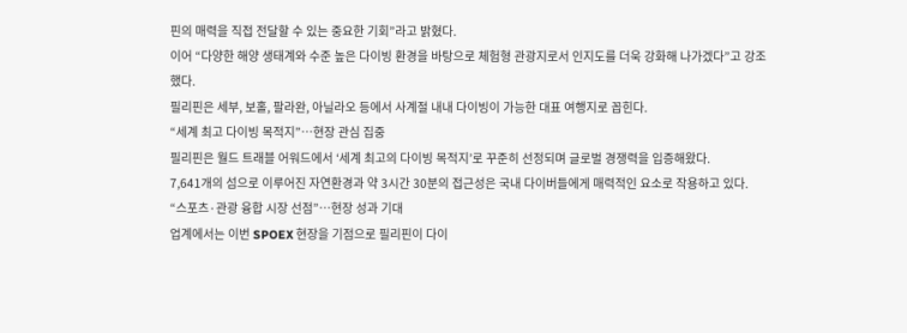핀의 매력을 직접 전달할 수 있는 중요한 기회”라고 밝혔다.
이어 “다양한 해양 생태계와 수준 높은 다이빙 환경을 바탕으로 체험형 관광지로서 인지도를 더욱 강화해 나가겠다”고 강조했다.
필리핀은 세부, 보홀, 팔라완, 아닐라오 등에서 사계절 내내 다이빙이 가능한 대표 여행지로 꼽힌다.
“세계 최고 다이빙 목적지”…현장 관심 집중
필리핀은 월드 트래블 어워드에서 ‘세계 최고의 다이빙 목적지’로 꾸준히 선정되며 글로벌 경쟁력을 입증해왔다.
7,641개의 섬으로 이루어진 자연환경과 약 3시간 30분의 접근성은 국내 다이버들에게 매력적인 요소로 작용하고 있다.
“스포츠·관광 융합 시장 선점”…현장 성과 기대
업계에서는 이번 SPOEX 현장을 기점으로 필리핀이 다이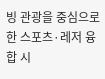빙 관광을 중심으로 한 스포츠·레저 융합 시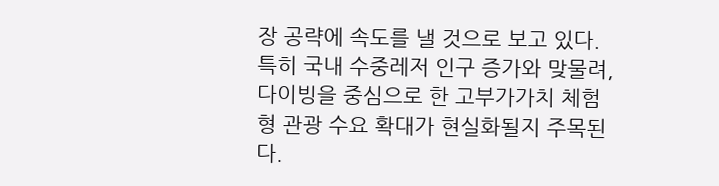장 공략에 속도를 낼 것으로 보고 있다.
특히 국내 수중레저 인구 증가와 맞물려, 다이빙을 중심으로 한 고부가가치 체험형 관광 수요 확대가 현실화될지 주목된다.